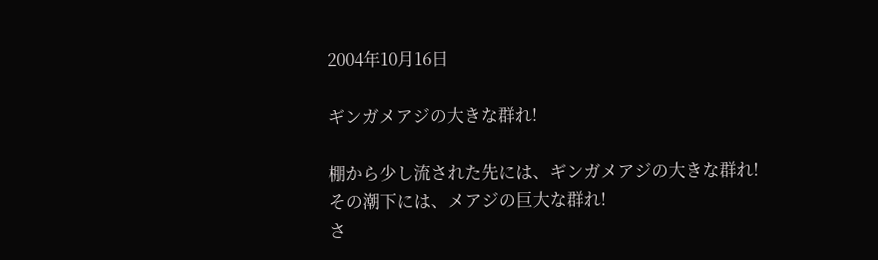2004年10月16日

ギンガメアジの大きな群れ!

棚から少し流された先には、ギンガメアジの大きな群れ!
その潮下には、メアジの巨大な群れ!
さ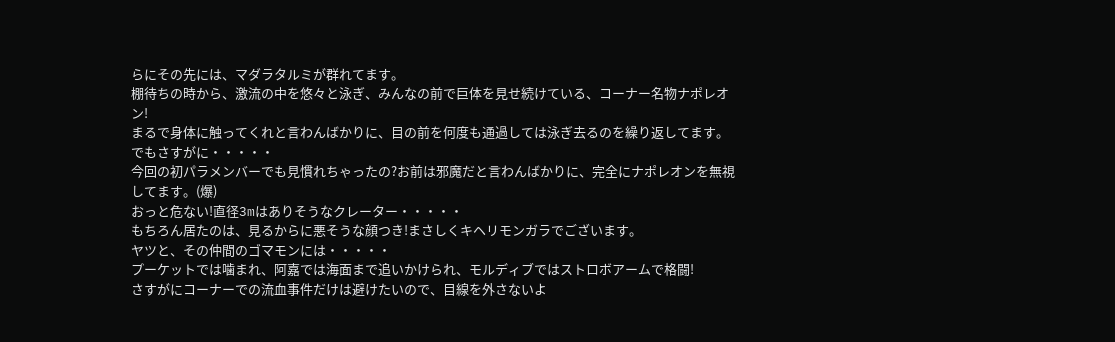らにその先には、マダラタルミが群れてます。
棚待ちの時から、激流の中を悠々と泳ぎ、みんなの前で巨体を見せ続けている、コーナー名物ナポレオン!
まるで身体に触ってくれと言わんばかりに、目の前を何度も通過しては泳ぎ去るのを繰り返してます。
でもさすがに・・・・・
今回の初パラメンバーでも見慣れちゃったの?お前は邪魔だと言わんばかりに、完全にナポレオンを無視してます。(爆)
おっと危ない!直径3mはありそうなクレーター・・・・・
もちろん居たのは、見るからに悪そうな顔つき!まさしくキヘリモンガラでございます。
ヤツと、その仲間のゴマモンには・・・・・
プーケットでは噛まれ、阿嘉では海面まで追いかけられ、モルディブではストロボアームで格闘!
さすがにコーナーでの流血事件だけは避けたいので、目線を外さないよ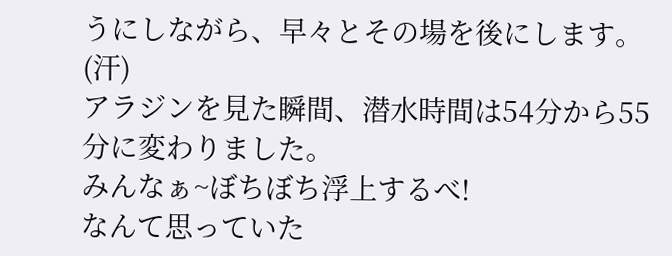うにしながら、早々とその場を後にします。(汗)
アラジンを見た瞬間、潜水時間は54分から55分に変わりました。
みんなぁ~ぼちぼち浮上するべ!
なんて思っていた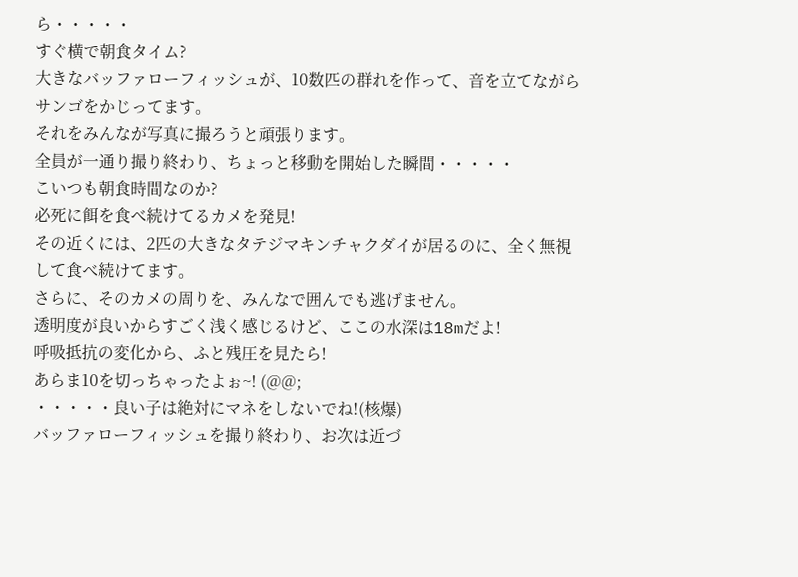ら・・・・・
すぐ横で朝食タイム?
大きなバッファローフィッシュが、10数匹の群れを作って、音を立てながらサンゴをかじってます。
それをみんなが写真に撮ろうと頑張ります。
全員が一通り撮り終わり、ちょっと移動を開始した瞬間・・・・・
こいつも朝食時間なのか?
必死に餌を食べ続けてるカメを発見!
その近くには、2匹の大きなタテジマキンチャクダイが居るのに、全く無視して食べ続けてます。
さらに、そのカメの周りを、みんなで囲んでも逃げません。
透明度が良いからすごく浅く感じるけど、ここの水深は18mだよ!
呼吸抵抗の変化から、ふと残圧を見たら!
あらま10を切っちゃったよぉ~! (@@;
・・・・・良い子は絶対にマネをしないでね!(核爆)
バッファローフィッシュを撮り終わり、お次は近づ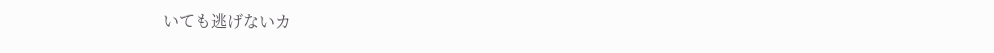いても逃げないカ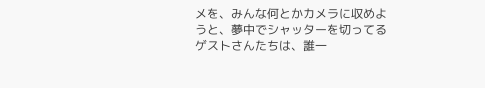メを、みんな何とかカメラに収めようと、夢中でシャッターを切ってるゲストさんたちは、誰一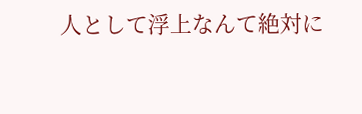人として浮上なんて絶対に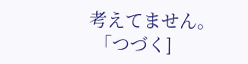考えてません。
 「つづく]